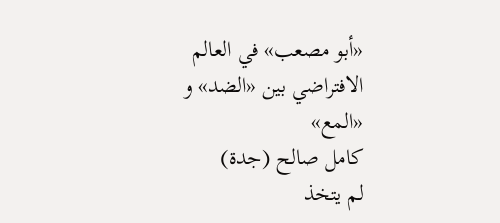«أبو مصعب» في العالم الافتراضي بين «الضد» و «المع»
كامل صالح (جدة)
لم يتخذ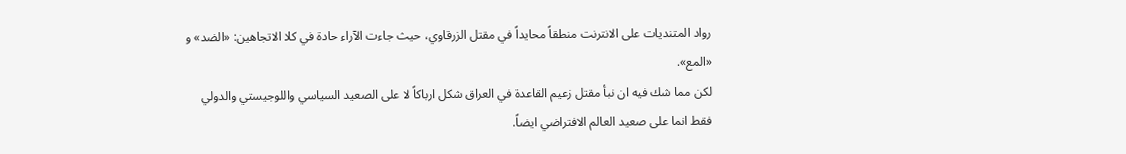رواد المتنديات على الانترنت منطقاً محايداً في مقتل الزرقاوي، حيث جاءت الآراء حادة في كلا الاتجاهين: «الضد» و «المع».
لكن مما شك فيه ان نبأ مقتل زعيم القاعدة في العراق شكل ارباكاً لا على الصعيد السياسي واللوجيستي والدولي فقط انما على صعيد العالم الافتراضي ايضاً.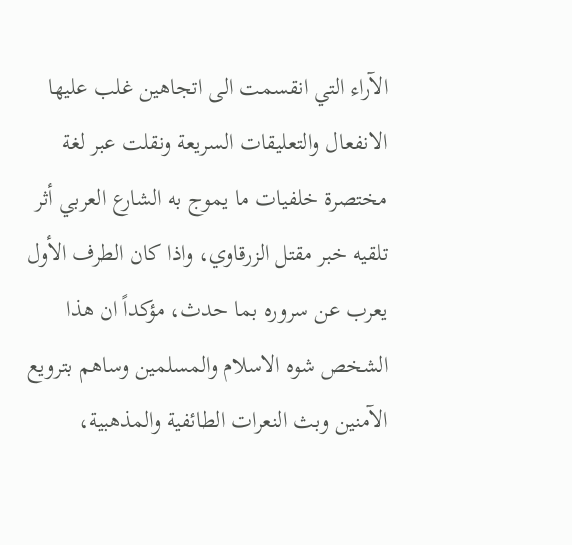الآراء التي انقسمت الى اتجاهين غلب عليها الانفعال والتعليقات السريعة ونقلت عبر لغة مختصرة خلفيات ما يموج به الشارع العربي أثر تلقيه خبر مقتل الزرقاوي، واذا كان الطرف الأول يعرب عن سروره بما حدث، مؤكداً ان هذا الشخص شوه الاسلام والمسلمين وساهم بترويع الآمنين وبث النعرات الطائفية والمذهبية،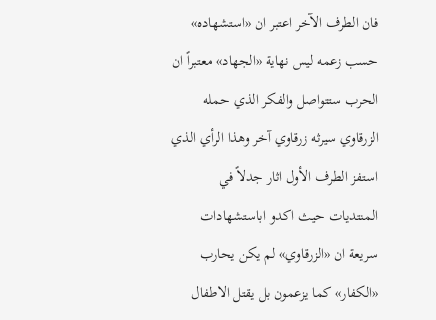فان الطرف الآخر اعتبر ان «استشهاده» حسب زعمه ليس نهاية «الجهاد» معتبراً ان الحرب ستتواصل والفكر الذي حمله الزرقاوي سيرثه زرقاوي آخر وهذا الرأي الذي استفز الطرف الأول اثار جدلاً في المنتديات حيث اكدو اباستشهادات سريعة ان «الزرقاوي» لم يكن يحارب «الكفار» كما يزعمون بل يقتل الاطفال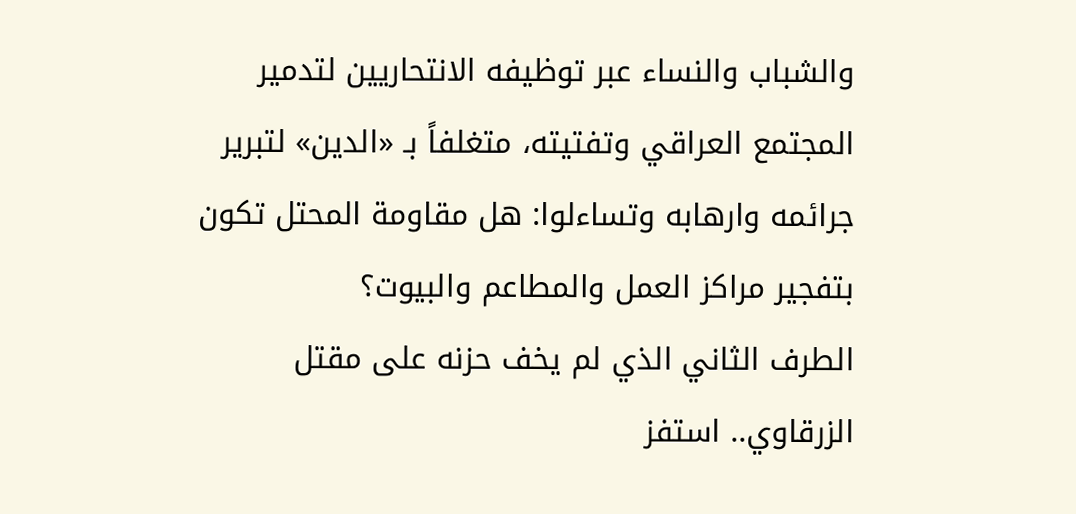والشباب والنساء عبر توظيفه الانتحاريين لتدمير المجتمع العراقي وتفتيته، متغلفاً بـ «الدين» لتبرير جرائمه وارهابه وتساءلوا: هل مقاومة المحتل تكون بتفجير مراكز العمل والمطاعم والبيوت؟
الطرف الثاني الذي لم يخف حزنه على مقتل الزرقاوي.. استفز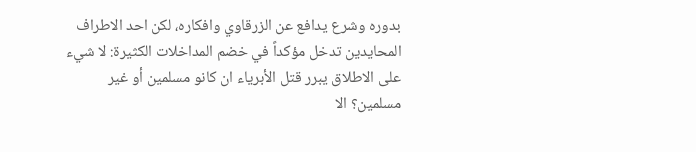بدوره وشرع يدافع عن الزرقاوي وافكاره، لكن احد الاطراف المحايدين تدخل مؤكداً في خضم المداخلات الكثيرة: لا شيء على الاطلاق يبرر قتل الأبرياء ان كانو مسلمين أو غير مسلمين؟ الا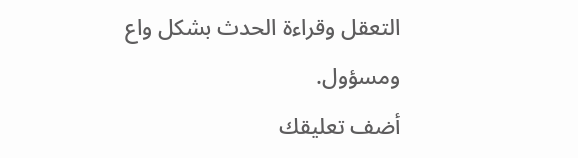التعقل وقراءة الحدث بشكل واع ومسؤول.
أضف تعليقك